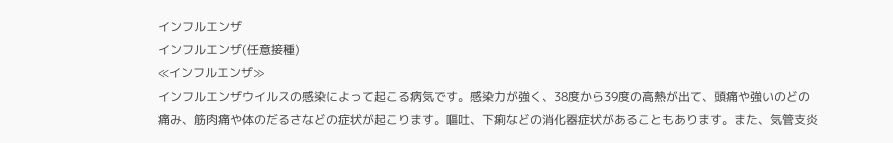インフルエンザ
インフルエンザ(任意接種)
≪インフルエンザ≫
インフルエンザウイルスの感染によって起こる病気です。感染力が強く、38度から39度の高熱が出て、頭痛や強いのどの痛み、筋肉痛や体のだるさなどの症状が起こります。嘔吐、下痢などの消化器症状があることもあります。また、気管支炎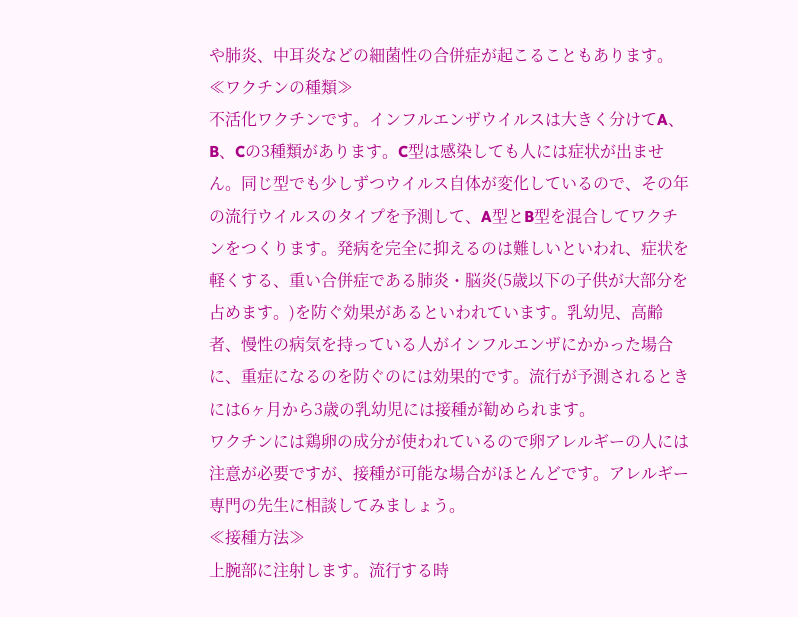や肺炎、中耳炎などの細菌性の合併症が起こることもあります。
≪ワクチンの種類≫
不活化ワクチンです。インフルエンザウイルスは大きく分けてA、B、Cの3種類があります。C型は感染しても人には症状が出ません。同じ型でも少しずつウイルス自体が変化しているので、その年の流行ウイルスのタイプを予測して、A型とB型を混合してワクチンをつくります。発病を完全に抑えるのは難しいといわれ、症状を軽くする、重い合併症である肺炎・脳炎(5歳以下の子供が大部分を占めます。)を防ぐ効果があるといわれています。乳幼児、高齢者、慢性の病気を持っている人がインフルエンザにかかった場合に、重症になるのを防ぐのには効果的です。流行が予測されるときには6ヶ月から3歳の乳幼児には接種が勧められます。
ワクチンには鶏卵の成分が使われているので卵アレルギーの人には注意が必要ですが、接種が可能な場合がほとんどです。アレルギー専門の先生に相談してみましょう。
≪接種方法≫
上腕部に注射します。流行する時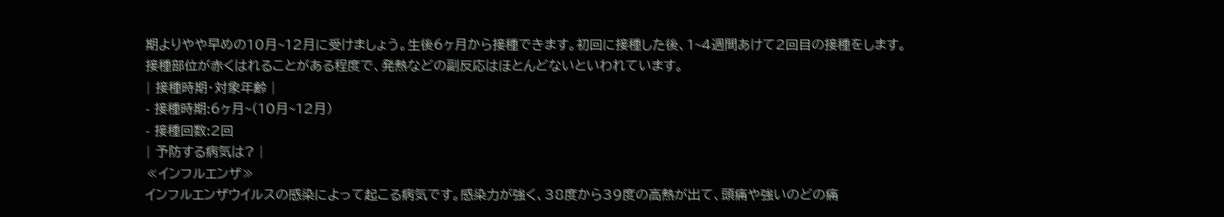期よりやや早めの10月~12月に受けましょう。生後6ヶ月から接種できます。初回に接種した後、1~4週間あけて2回目の接種をします。
接種部位が赤くはれることがある程度で、発熱などの副反応はほとんどないといわれています。
| 接種時期・対象年齢 |
- 接種時期:6ヶ月~(10月~12月)
- 接種回数:2回
| 予防する病気は? |
≪インフルエンザ≫
インフルエンザウイルスの感染によって起こる病気です。感染力が強く、38度から39度の高熱が出て、頭痛や強いのどの痛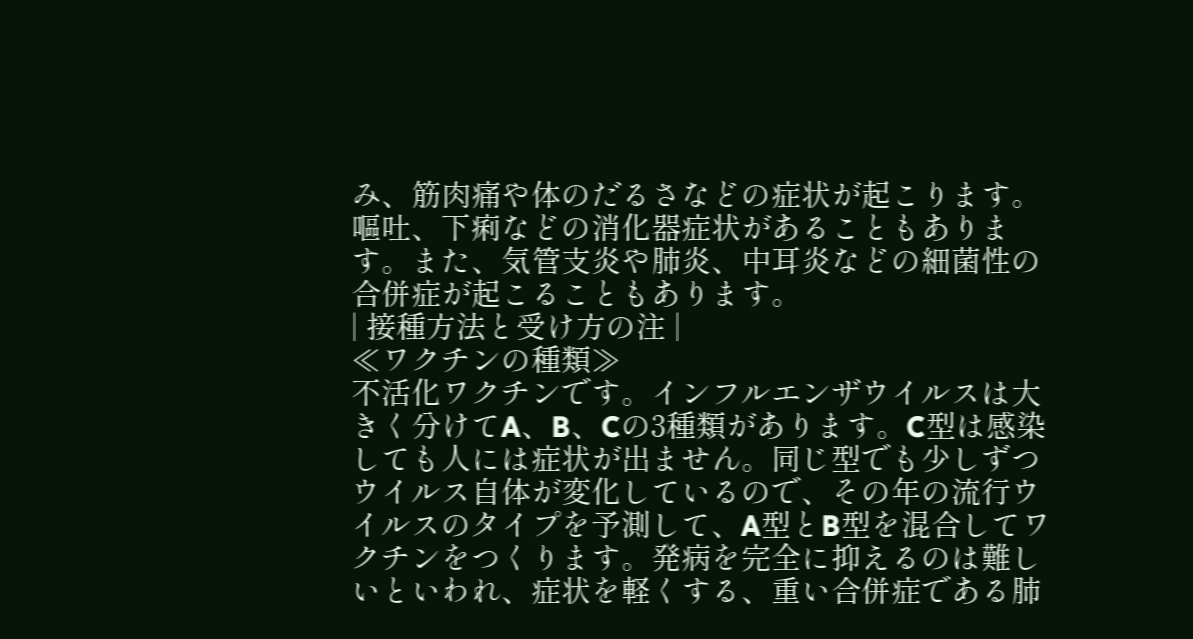み、筋肉痛や体のだるさなどの症状が起こります。嘔吐、下痢などの消化器症状があることもあります。また、気管支炎や肺炎、中耳炎などの細菌性の合併症が起こることもあります。
| 接種方法と受け方の注 |
≪ワクチンの種類≫
不活化ワクチンです。インフルエンザウイルスは大きく分けてA、B、Cの3種類があります。C型は感染しても人には症状が出ません。同じ型でも少しずつウイルス自体が変化しているので、その年の流行ウイルスのタイプを予測して、A型とB型を混合してワクチンをつくります。発病を完全に抑えるのは難しいといわれ、症状を軽くする、重い合併症である肺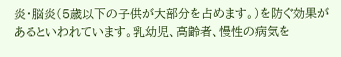炎・脳炎(5歳以下の子供が大部分を占めます。)を防ぐ効果があるといわれています。乳幼児、高齢者、慢性の病気を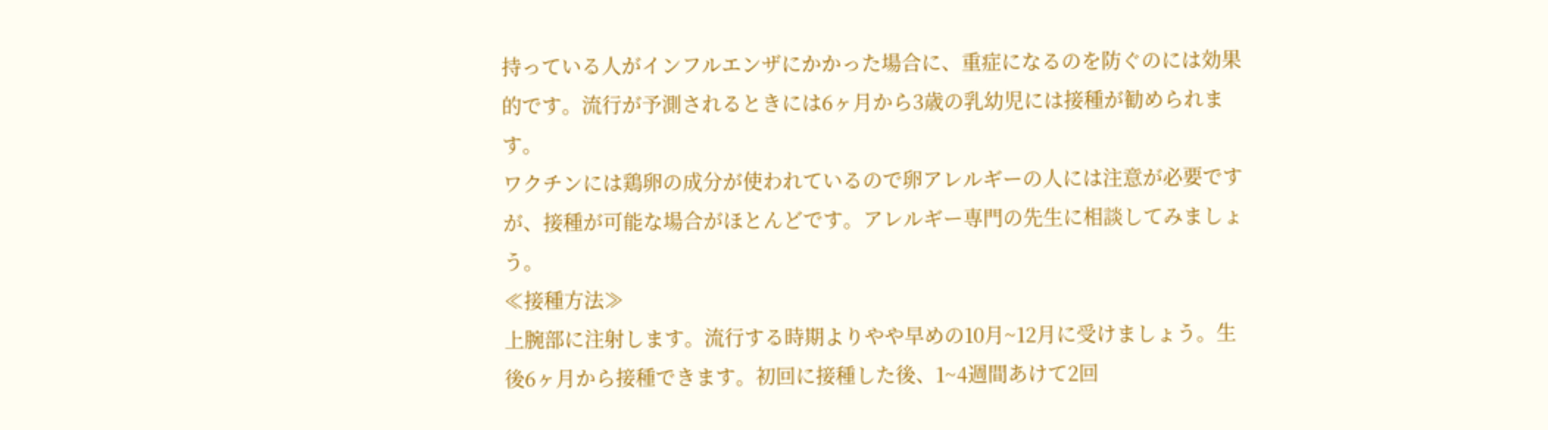持っている人がインフルエンザにかかった場合に、重症になるのを防ぐのには効果的です。流行が予測されるときには6ヶ月から3歳の乳幼児には接種が勧められます。
ワクチンには鶏卵の成分が使われているので卵アレルギーの人には注意が必要ですが、接種が可能な場合がほとんどです。アレルギー専門の先生に相談してみましょう。
≪接種方法≫
上腕部に注射します。流行する時期よりやや早めの10月~12月に受けましょう。生後6ヶ月から接種できます。初回に接種した後、1~4週間あけて2回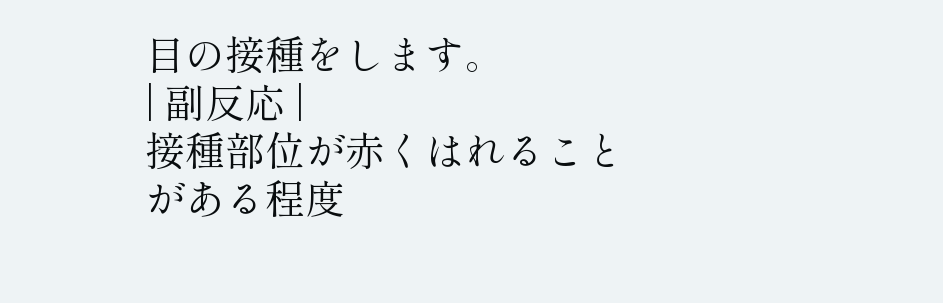目の接種をします。
| 副反応 |
接種部位が赤くはれることがある程度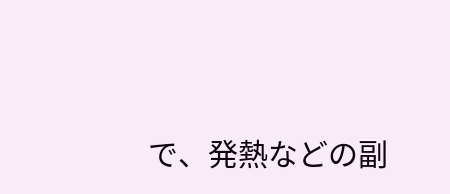で、発熱などの副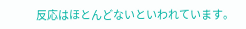反応はほとんどないといわれています。